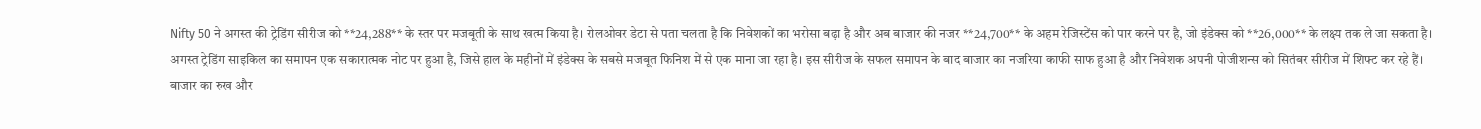Nifty 50 ने अगस्त की ट्रेडिंग सीरीज को **24,288** के स्तर पर मजबूती के साथ खत्म किया है। रोलओवर डेटा से पता चलता है कि निवेशकों का भरोसा बढ़ा है और अब बाजार की नजर **24,700** के अहम रेजिस्टेंस को पार करने पर है, जो इंडेक्स को **26,000** के लक्ष्य तक ले जा सकता है।
अगस्त ट्रेडिंग साइकिल का समापन एक सकारात्मक नोट पर हुआ है, जिसे हाल के महीनों में इंडेक्स के सबसे मजबूत फिनिश में से एक माना जा रहा है। इस सीरीज के सफल समापन के बाद बाजार का नजरिया काफी साफ हुआ है और निवेशक अपनी पोजीशन्स को सितंबर सीरीज में शिफ्ट कर रहे हैं।
बाजार का रुख और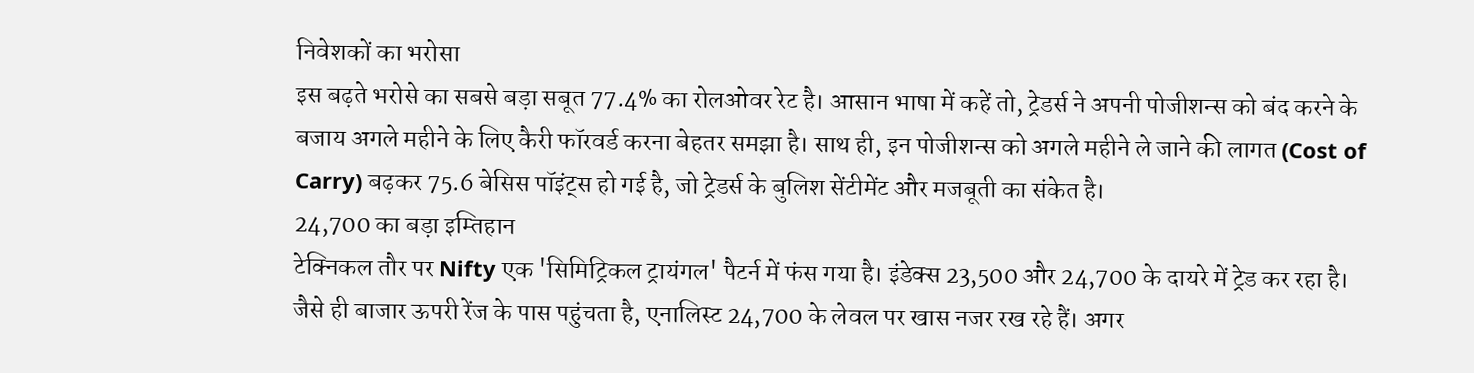निवेशकों का भरोसा
इस बढ़ते भरोसे का सबसे बड़ा सबूत 77.4% का रोलओवर रेट है। आसान भाषा में कहें तो, ट्रेडर्स ने अपनी पोजीशन्स को बंद करने के बजाय अगले महीने के लिए कैरी फॉरवर्ड करना बेहतर समझा है। साथ ही, इन पोजीशन्स को अगले महीने ले जाने की लागत (Cost of Carry) बढ़कर 75.6 बेसिस पॉइंट्स हो गई है, जो ट्रेडर्स के बुलिश सेंटीमेंट और मजबूती का संकेत है।
24,700 का बड़ा इम्तिहान
टेक्निकल तौर पर Nifty एक 'सिमिट्रिकल ट्रायंगल' पैटर्न में फंस गया है। इंडेक्स 23,500 और 24,700 के दायरे में ट्रेड कर रहा है। जैसे ही बाजार ऊपरी रेंज के पास पहुंचता है, एनालिस्ट 24,700 के लेवल पर खास नजर रख रहे हैं। अगर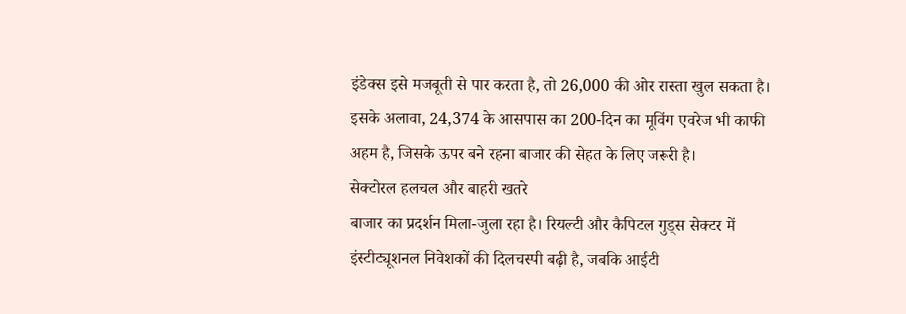इंडेक्स इसे मजबूती से पार करता है, तो 26,000 की ओर रास्ता खुल सकता है। इसके अलावा, 24,374 के आसपास का 200-दिन का मूविंग एवरेज भी काफी अहम है, जिसके ऊपर बने रहना बाजार की सेहत के लिए जरूरी है।
सेक्टोरल हलचल और बाहरी खतरे
बाजार का प्रदर्शन मिला-जुला रहा है। रियल्टी और कैपिटल गुड्स सेक्टर में इंस्टीट्यूशनल निवेशकों की दिलचस्पी बढ़ी है, जबकि आईटी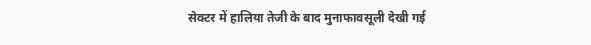सेक्टर में हालिया तेजी के बाद मुनाफावसूली देखी गई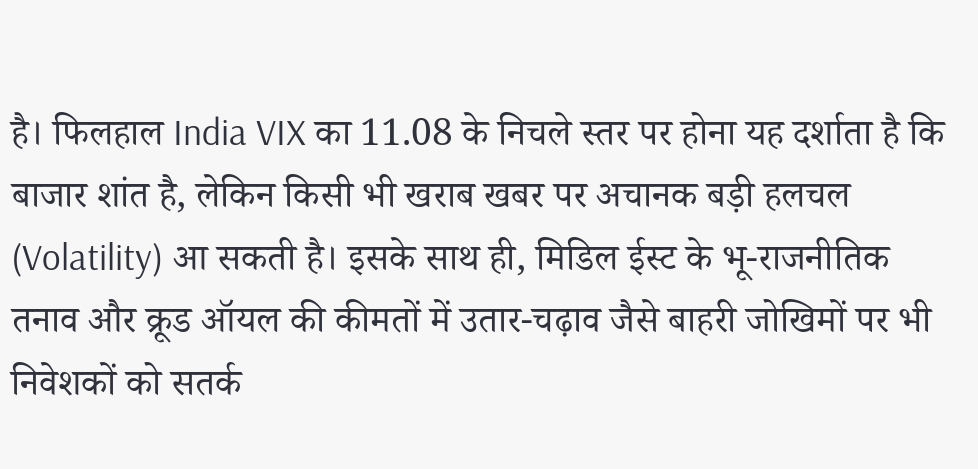है। फिलहाल India VIX का 11.08 के निचले स्तर पर होना यह दर्शाता है कि बाजार शांत है, लेकिन किसी भी खराब खबर पर अचानक बड़ी हलचल (Volatility) आ सकती है। इसके साथ ही, मिडिल ईस्ट के भू-राजनीतिक तनाव और क्रूड ऑयल की कीमतों में उतार-चढ़ाव जैसे बाहरी जोखिमों पर भी निवेशकों को सतर्क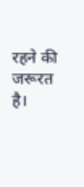रहने की जरूरत है।